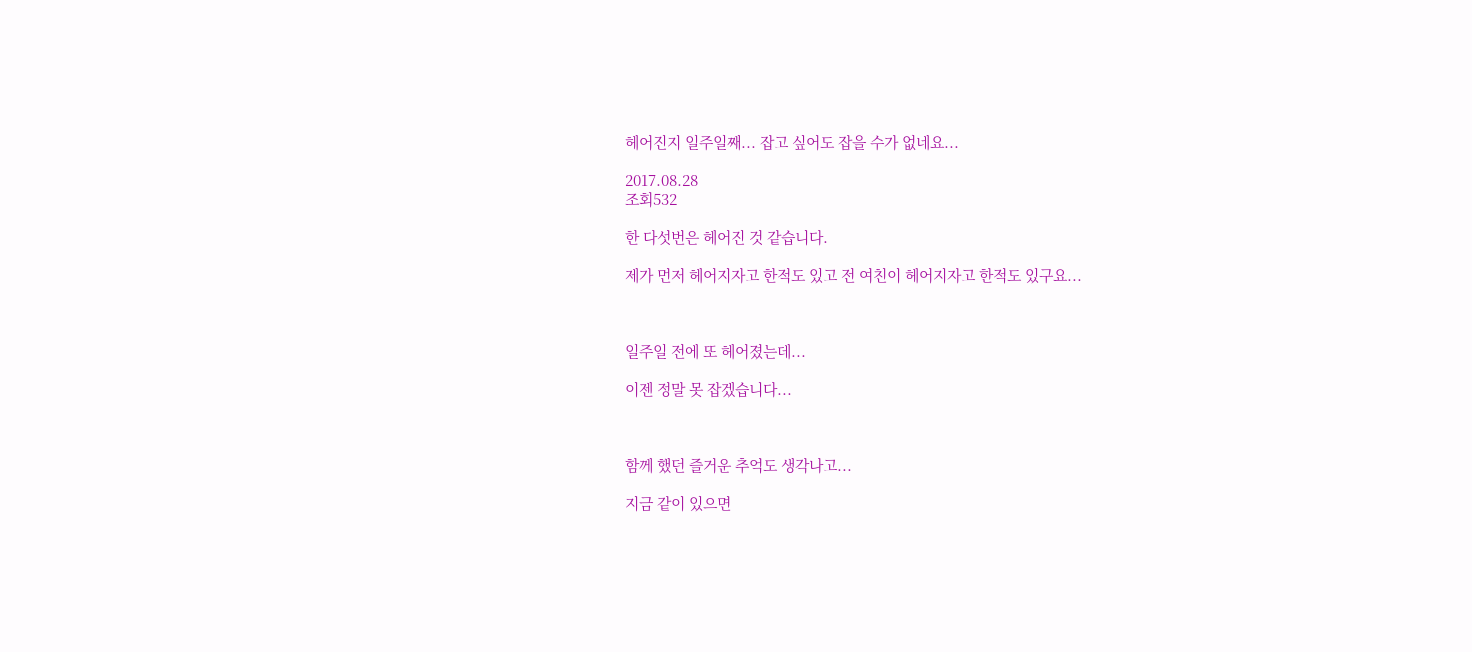헤어진지 일주일째... 잡고 싶어도 잡을 수가 없네요...

2017.08.28
조회532

한 다섯번은 헤어진 것 같습니다.

제가 먼저 헤어지자고 한적도 있고 전 여친이 헤어지자고 한적도 있구요...



일주일 전에 또 헤어졌는데...

이젠 정말 못 잡겠습니다...



함께 했던 즐거운 추억도 생각나고...

지금 같이 있으면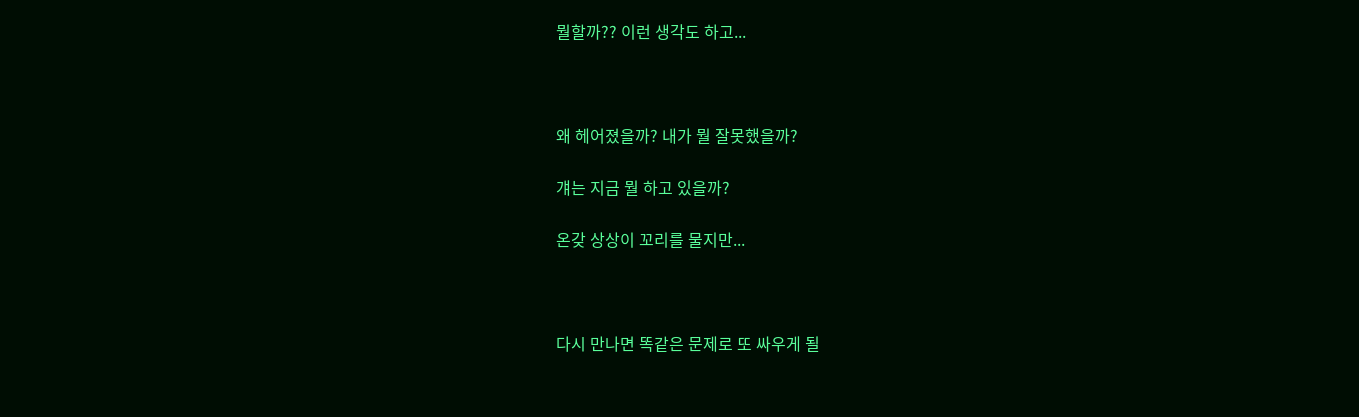뭘할까?? 이런 생각도 하고...



왜 헤어졌을까? 내가 뭘 잘못했을까?

걔는 지금 뭘 하고 있을까?

온갖 상상이 꼬리를 물지만...



다시 만나면 똑같은 문제로 또 싸우게 될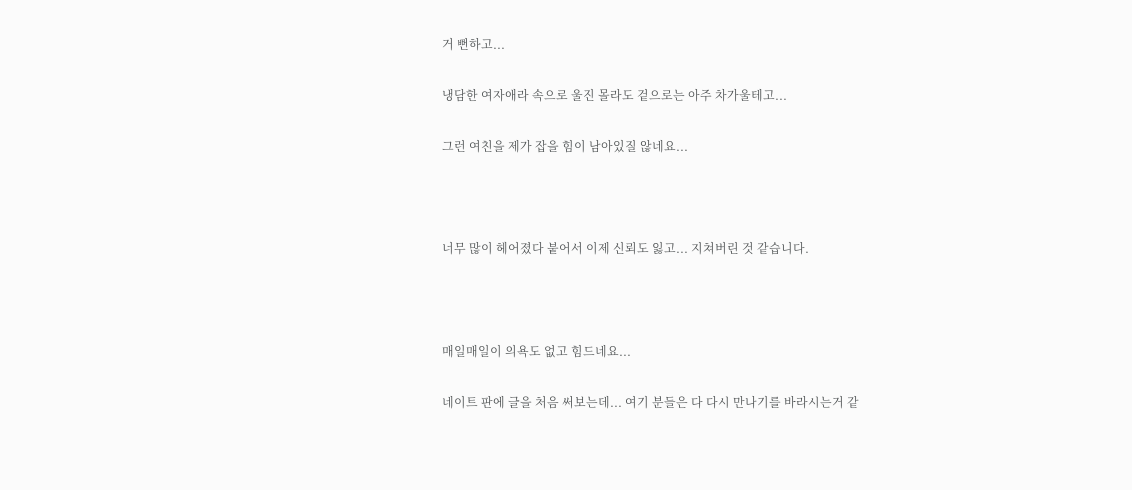거 뻔하고...

냉담한 여자애라 속으로 울진 몰라도 겉으로는 아주 차가울테고...

그런 여친을 제가 잡을 힘이 남아있질 않네요...



너무 많이 헤어졌다 붙어서 이제 신뢰도 잃고... 지쳐버린 것 같습니다.



매일매일이 의욕도 없고 힘드네요...

네이트 판에 글을 처음 써보는데... 여기 분들은 다 다시 만나기를 바라시는거 같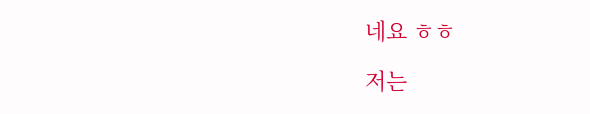네요 ㅎㅎ

저는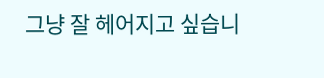그냥 잘 헤어지고 싶습니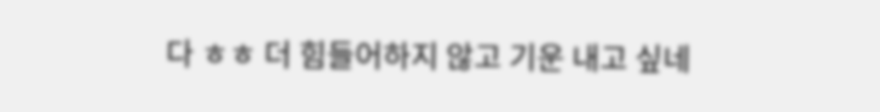다 ㅎㅎ 더 힘들어하지 않고 기운 내고 싶네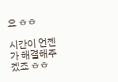요 ㅎㅎ

시간이 언젠가 해결해주겠죠 ㅎㅎ